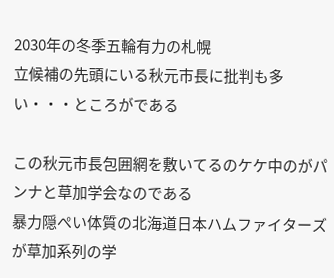2030年の冬季五輪有力の札幌
立候補の先頭にいる秋元市長に批判も多い・・・ところがである

この秋元市長包囲網を敷いてるのケケ中のがパンナと草加学会なのである
暴力隠ぺい体質の北海道日本ハムファイターズが草加系列の学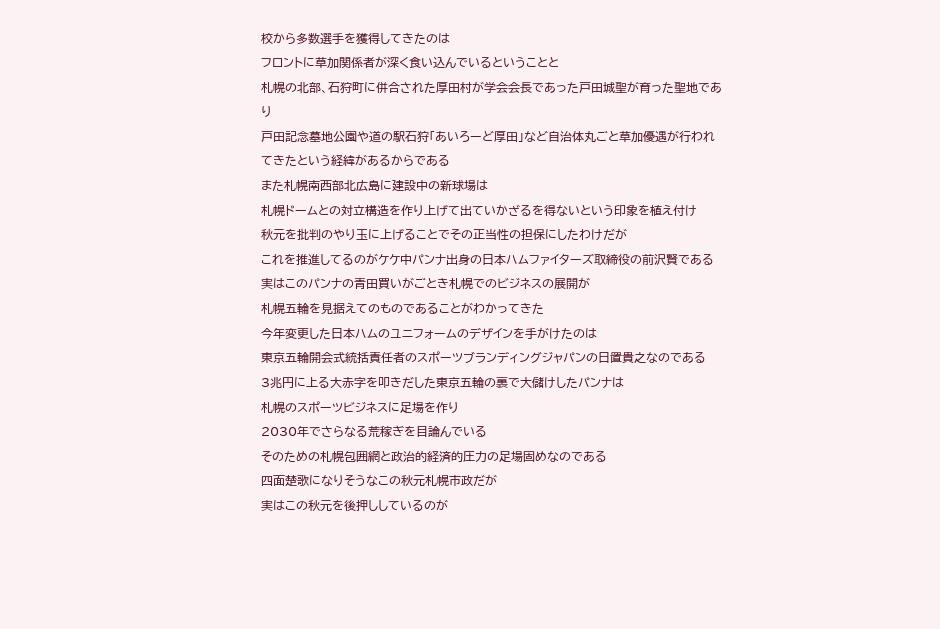校から多数選手を獲得してきたのは
フロントに草加関係者が深く食い込んでいるということと
札幌の北部、石狩町に併合された厚田村が学会会長であった戸田城聖が育った聖地であり
戸田記念墓地公園や道の駅石狩「あいろーど厚田」など自治体丸ごと草加優遇が行われてきたという経緯があるからである
また札幌南西部北広島に建設中の新球場は
札幌ドームとの対立構造を作り上げて出ていかざるを得ないという印象を植え付け
秋元を批判のやり玉に上げることでその正当性の担保にしたわけだが
これを推進してるのがケケ中パンナ出身の日本ハムファイターズ取締役の前沢賢である
実はこのパンナの青田買いがごとき札幌でのビジネスの展開が
札幌五輪を見据えてのものであることがわかってきた
今年変更した日本ハムのユニフォームのデザインを手がけたのは
東京五輪開会式統括責任者のスポーツブランディングジャパンの日置貴之なのである
3兆円に上る大赤字を叩きだした東京五輪の裏で大儲けしたパンナは
札幌のスポーツビジネスに足場を作り
2030年でさらなる荒稼ぎを目論んでいる
そのための札幌包囲網と政治的経済的圧力の足場固めなのである
四面楚歌になりそうなこの秋元札幌市政だが
実はこの秋元を後押ししているのが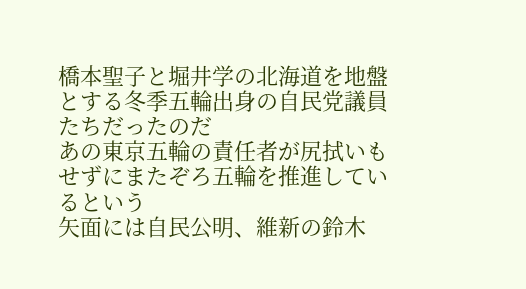橋本聖子と堀井学の北海道を地盤とする冬季五輪出身の自民党議員たちだったのだ
あの東京五輪の責任者が尻拭いもせずにまたぞろ五輪を推進しているという
矢面には自民公明、維新の鈴木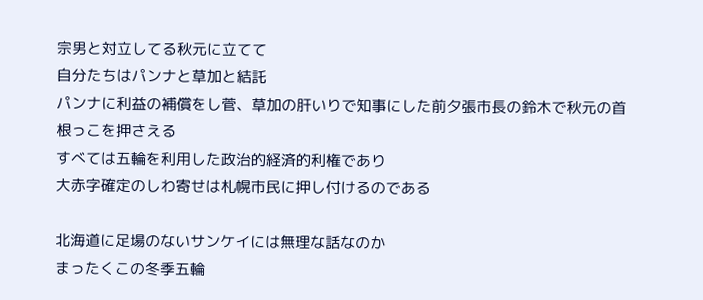宗男と対立してる秋元に立てて
自分たちはパンナと草加と結託
パンナに利益の補償をし菅、草加の肝いりで知事にした前夕張市長の鈴木で秋元の首根っこを押さえる
すべては五輪を利用した政治的経済的利権であり
大赤字確定のしわ寄せは札幌市民に押し付けるのである

北海道に足場のないサンケイには無理な話なのか
まったくこの冬季五輪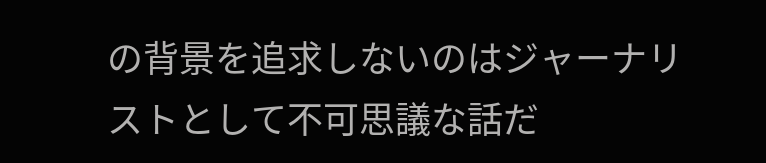の背景を追求しないのはジャーナリストとして不可思議な話だ